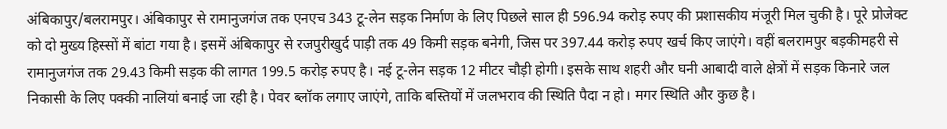अंबिकापुर/बलरामपुर। अंबिकापुर से रामानुजगंज तक एनएच 343 टू-लेन सड़क निर्माण के लिए पिछले साल ही 596.94 करोड़ रुपए की प्रशासकीय मंजूरी मिल चुकी है। पूरे प्रोजेक्ट को दो मुख्य हिस्सों में बांटा गया है। इसमें अंबिकापुर से रजपुरीखुर्द पाड़ी तक 49 किमी सड़क बनेगी, जिस पर 397.44 करोड़ रुपए खर्च किए जाएंगे। वहीं बलरामपुर बड़कीमहरी से रामानुजगंज तक 29.43 किमी सड़क की लागत 199.5 करोड़ रुपए है। नई टू-लेन सड़क 12 मीटर चौड़ी होगी। इसके साथ शहरी और घनी आबादी वाले क्षेत्रों में सड़क किनारे जल निकासी के लिए पक्की नालियां बनाई जा रही है। पेवर ब्लॉक लगाए जाएंगे, ताकि बस्तियों में जलभराव की स्थिति पैदा न हो। मगर स्थिति और कुछ है।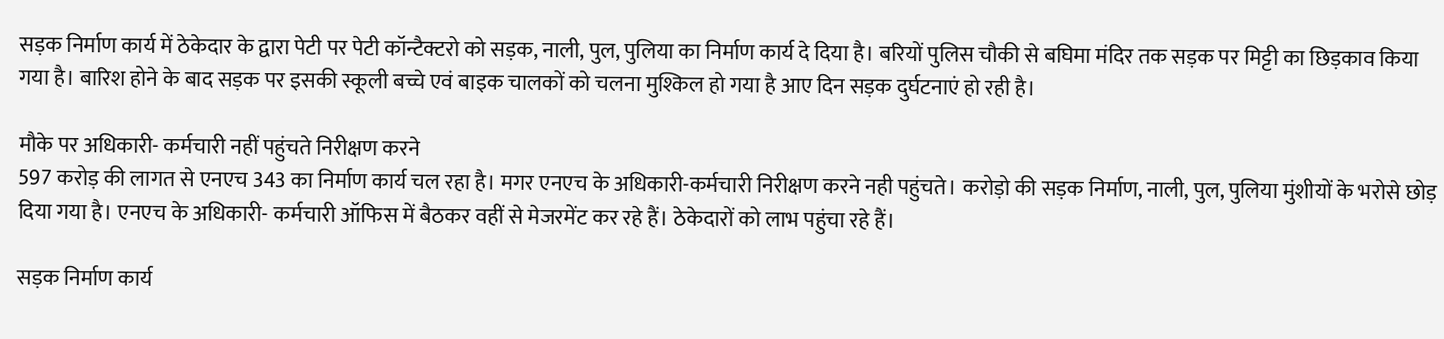सड़क निर्माण कार्य में ठेकेदार के द्वारा पेटी पर पेटी कॉन्टैक्टरो को सड़क, नाली, पुल, पुलिया का निर्माण कार्य दे दिया है। बरियों पुलिस चौकी से बघिमा मंदिर तक सड़क पर मिट्टी का छिड़काव किया गया है। बारिश होने के बाद सड़क पर इसकी स्कूली बच्चे एवं बाइक चालकों को चलना मुश्किल हो गया है आए दिन सड़क दुर्घटनाएं हो रही है।

मौके पर अधिकारी- कर्मचारी नहीं पहुंचते निरीक्षण करने
597 करोड़ की लागत से एनएच 343 का निर्माण कार्य चल रहा है। मगर एनएच के अधिकारी-कर्मचारी निरीक्षण करने नही पहुंचते। करोड़ो की सड़क निर्माण, नाली, पुल, पुलिया मुंशीयों के भरोसे छोड़ दिया गया है। एनएच के अधिकारी- कर्मचारी ऑफिस में बैठकर वहीं से मेजरमेंट कर रहे हैं। ठेकेदारों को लाभ पहुंचा रहे हैं।

सड़क निर्माण कार्य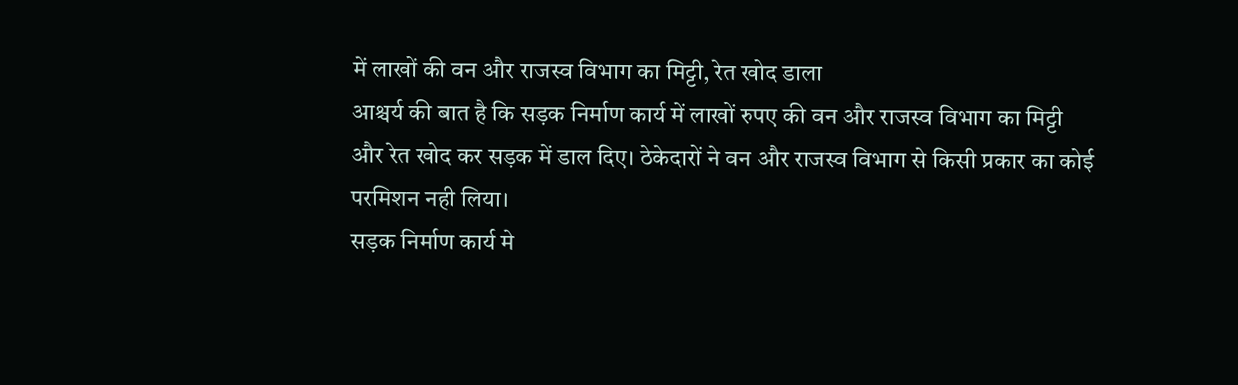में लाखों की वन और राजस्व विभाग का मिट्टी, रेत खोद डाला
आश्चर्य की बात है कि सड़क निर्माण कार्य में लाखों रुपए की वन और राजस्व विभाग का मिट्टी और रेत खोद कर सड़क में डाल दिए। ठेकेदारों ने वन और राजस्व विभाग से किसी प्रकार का कोई परमिशन नही लिया।
सड़क निर्माण कार्य मे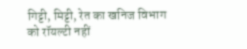गिट्टी, मिट्टी, रेत का खनिज विभाग को रॉयल्टी नहीं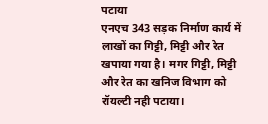पटाया
एनएच 343 सड़क निर्माण कार्य में लाखों का गिट्टी, मिट्टी और रेत खपाया गया है। मगर गिट्टी, मिट्टी और रेत का खनिज विभाग को रॉयल्टी नही पटाया।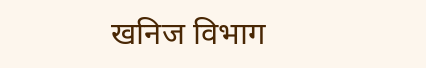खनिज विभाग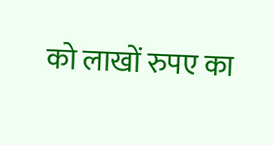को लाखों रुपए का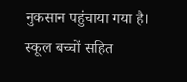नुकसान पहुंचाया गया है। स्कूल बच्चों सहित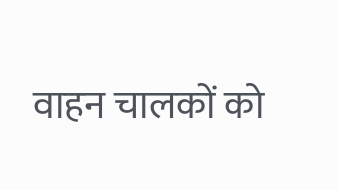वाहन चालकों को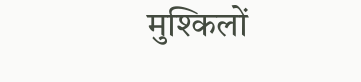मुश्किलों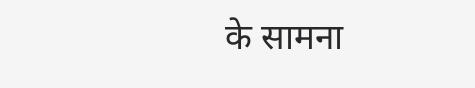के सामना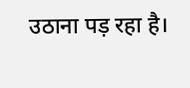उठाना पड़ रहा है।